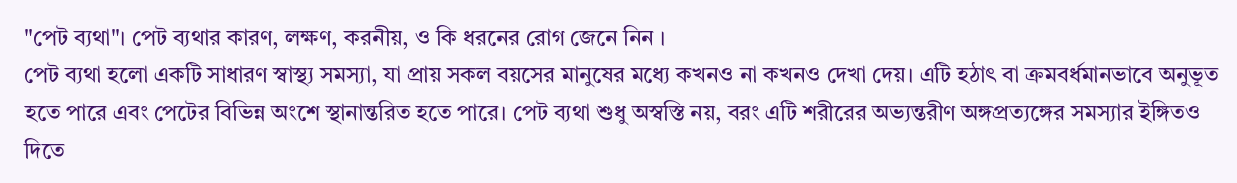"পেট ব্যথা"। পেট ব্যথার কারণ, লক্ষণ, করনীয়, ও কি ধরনের রোগ জেনে নিন ।
পেট ব্যথা হলো একটি সাধারণ স্বাস্থ্য সমস্যা, যা প্রায় সকল বয়সের মানুষের মধ্যে কখনও না কখনও দেখা দেয়। এটি হঠাৎ বা ক্রমবর্ধমানভাবে অনুভূত হতে পারে এবং পেটের বিভিন্ন অংশে স্থানান্তরিত হতে পারে। পেট ব্যথা শুধু অস্বস্তি নয়, বরং এটি শরীরের অভ্যন্তরীণ অঙ্গপ্রত্যঙ্গের সমস্যার ইঙ্গিতও দিতে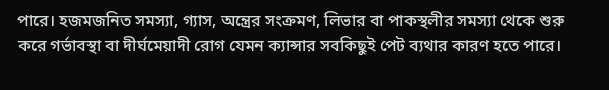পারে। হজমজনিত সমস্যা, গ্যাস, অন্ত্রের সংক্রমণ, লিভার বা পাকস্থলীর সমস্যা থেকে শুরু করে গর্ভাবস্থা বা দীর্ঘমেয়াদী রোগ যেমন ক্যান্সার সবকিছুই পেট ব্যথার কারণ হতে পারে।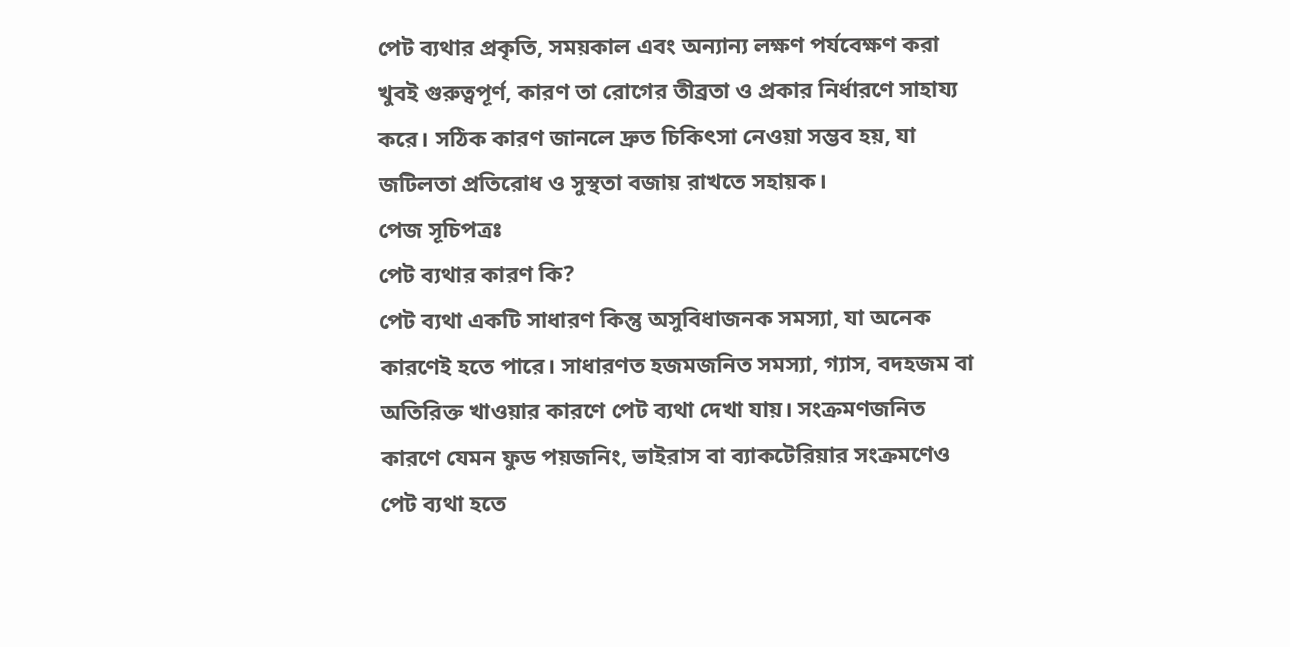পেট ব্যথার প্রকৃতি, সময়কাল এবং অন্যান্য লক্ষণ পর্যবেক্ষণ করা খুবই গুরুত্বপূর্ণ, কারণ তা রোগের তীব্রতা ও প্রকার নির্ধারণে সাহায্য করে। সঠিক কারণ জানলে দ্রুত চিকিৎসা নেওয়া সম্ভব হয়, যা জটিলতা প্রতিরোধ ও সুস্থতা বজায় রাখতে সহায়ক।
পেজ সূচিপত্রঃ
পেট ব্যথার কারণ কি?
পেট ব্যথা একটি সাধারণ কিন্তু অসুবিধাজনক সমস্যা, যা অনেক কারণেই হতে পারে। সাধারণত হজমজনিত সমস্যা, গ্যাস, বদহজম বা অতিরিক্ত খাওয়ার কারণে পেট ব্যথা দেখা যায়। সংক্রমণজনিত কারণে যেমন ফুড পয়জনিং, ভাইরাস বা ব্যাকটেরিয়ার সংক্রমণেও পেট ব্যথা হতে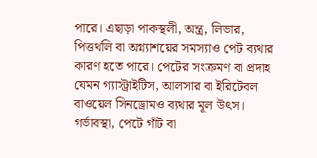পারে। এছাড়া পাকস্থলী, অন্ত্র, লিভার, পিত্তথলি বা অগ্ন্যাশয়ের সমস্যাও পেট ব্যথার কারণ হতে পারে। পেটের সংক্রমণ বা প্রদাহ যেমন গ্যাস্ট্রাইটিস, আলসার বা ইরিটেবল বাওয়েল সিনড্রোমও ব্যথার মূল উৎস। গর্ভাবস্থা, পেটে গাঁট বা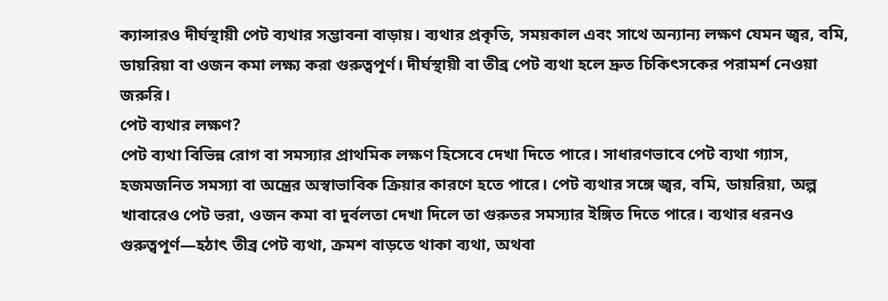ক্যান্সারও দীর্ঘস্থায়ী পেট ব্যথার সম্ভাবনা বাড়ায়। ব্যথার প্রকৃতি, সময়কাল এবং সাথে অন্যান্য লক্ষণ যেমন জ্বর, বমি, ডায়রিয়া বা ওজন কমা লক্ষ্য করা গুরুত্বপূর্ণ। দীর্ঘস্থায়ী বা তীব্র পেট ব্যথা হলে দ্রুত চিকিৎসকের পরামর্শ নেওয়া জরুরি।
পেট ব্যথার লক্ষণ?
পেট ব্যথা বিভিন্ন রোগ বা সমস্যার প্রাথমিক লক্ষণ হিসেবে দেখা দিতে পারে। সাধারণভাবে পেট ব্যথা গ্যাস, হজমজনিত সমস্যা বা অন্ত্রের অস্বাভাবিক ক্রিয়ার কারণে হতে পারে। পেট ব্যথার সঙ্গে জ্বর, বমি, ডায়রিয়া, অল্প খাবারেও পেট ভরা, ওজন কমা বা দুর্বলতা দেখা দিলে তা গুরুতর সমস্যার ইঙ্গিত দিতে পারে। ব্যথার ধরনও গুরুত্বপূর্ণ—হঠাৎ তীব্র পেট ব্যথা, ক্রমশ বাড়তে থাকা ব্যথা, অথবা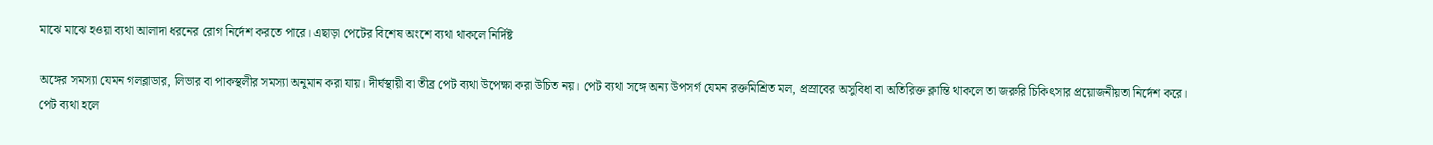মাঝে মাঝে হওয়া ব্যথা আলাদা ধরনের রোগ নির্দেশ করতে পারে। এছাড়া পেটের বিশেষ অংশে ব্যথা থাকলে নির্দিষ্ট

অঙ্গের সমস্যা যেমন গলব্লাডার, লিভার বা পাকস্থলীর সমস্যা অনুমান করা যায়। দীর্ঘস্থায়ী বা তীব্র পেট ব্যথা উপেক্ষা করা উচিত নয়। পেট ব্যথা সঙ্গে অন্য উপসর্গ যেমন রক্তমিশ্রিত মল, প্রস্রাবের অসুবিধা বা অতিরিক্ত ক্লান্তি থাকলে তা জরুরি চিকিৎসার প্রয়োজনীয়তা নির্দেশ করে।
পেট ব্যথা হলে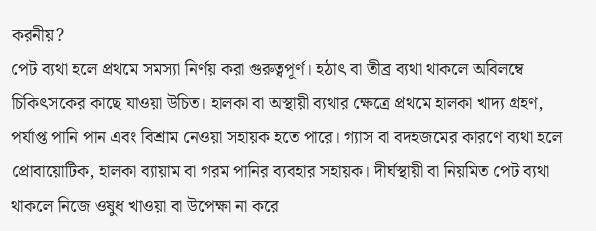করনীয়?
পেট ব্যথা হলে প্রথমে সমস্যা নির্ণয় করা গুরুত্বপূর্ণ। হঠাৎ বা তীব্র ব্যথা থাকলে অবিলম্বে চিকিৎসকের কাছে যাওয়া উচিত। হালকা বা অস্থায়ী ব্যথার ক্ষেত্রে প্রথমে হালকা খাদ্য গ্রহণ, পর্যাপ্ত পানি পান এবং বিশ্রাম নেওয়া সহায়ক হতে পারে। গ্যাস বা বদহজমের কারণে ব্যথা হলে প্রোবায়োটিক, হালকা ব্যায়াম বা গরম পানির ব্যবহার সহায়ক। দীর্ঘস্থায়ী বা নিয়মিত পেট ব্যথা থাকলে নিজে ওষুধ খাওয়া বা উপেক্ষা না করে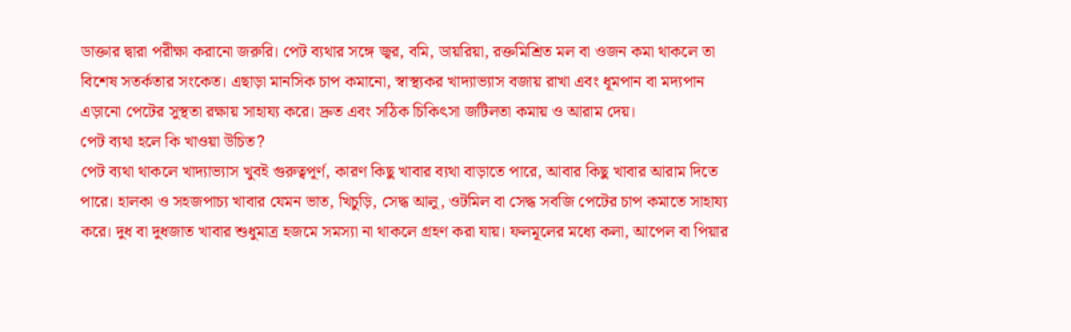ডাক্তার দ্বারা পরীক্ষা করানো জরুরি। পেট ব্যথার সঙ্গে জ্বর, বমি, ডায়রিয়া, রক্তমিশ্রিত মল বা ওজন কমা থাকলে তা বিশেষ সতর্কতার সংকেত। এছাড়া মানসিক চাপ কমানো, স্বাস্থ্যকর খাদ্যাভ্যাস বজায় রাখা এবং ধূমপান বা মদ্যপান এড়ানো পেটের সুস্থতা রক্ষায় সাহায্য করে। দ্রুত এবং সঠিক চিকিৎসা জটিলতা কমায় ও আরাম দেয়।
পেট ব্যথা হলে কি খাওয়া উচিত?
পেট ব্যথা থাকলে খাদ্যাভ্যাস খুবই গুরুত্বপূর্ণ, কারণ কিছু খাবার ব্যথা বাড়াতে পারে, আবার কিছু খাবার আরাম দিতে পারে। হালকা ও সহজপাচ্য খাবার যেমন ভাত, খিচুড়ি, সেদ্ধ আলু, ওটমিল বা সেদ্ধ সবজি পেটের চাপ কমাতে সাহায্য করে। দুধ বা দুধজাত খাবার শুধুমাত্র হজমে সমস্যা না থাকলে গ্রহণ করা যায়। ফলমূলের মধ্যে কলা, আপেল বা পিয়ার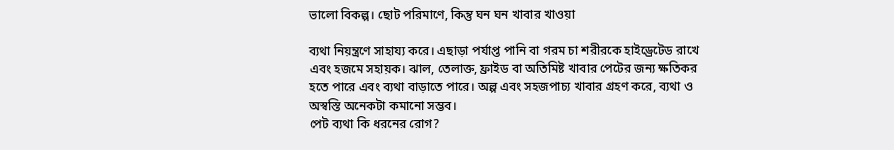ভালো বিকল্প। ছোট পরিমাণে, কিন্তু ঘন ঘন খাবার খাওয়া

ব্যথা নিয়ন্ত্রণে সাহায্য করে। এছাড়া পর্যাপ্ত পানি বা গরম চা শরীরকে হাইড্রেটেড রাখে এবং হজমে সহায়ক। ঝাল, তেলাক্ত, ফ্রাইড বা অতিমিষ্ট খাবার পেটের জন্য ক্ষতিকর হতে পারে এবং ব্যথা বাড়াতে পারে। অল্প এবং সহজপাচ্য খাবার গ্রহণ করে, ব্যথা ও অস্বস্তি অনেকটা কমানো সম্ভব।
পেট ব্যথা কি ধরনের রোগ?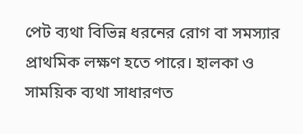পেট ব্যথা বিভিন্ন ধরনের রোগ বা সমস্যার প্রাথমিক লক্ষণ হতে পারে। হালকা ও সাময়িক ব্যথা সাধারণত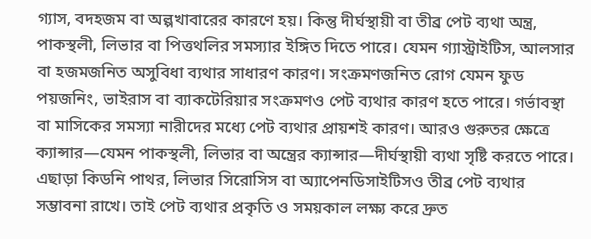গ্যাস, বদহজম বা অল্পখাবারের কারণে হয়। কিন্তু দীর্ঘস্থায়ী বা তীব্র পেট ব্যথা অন্ত্র, পাকস্থলী, লিভার বা পিত্তথলির সমস্যার ইঙ্গিত দিতে পারে। যেমন গ্যাস্ট্রাইটিস, আলসার বা হজমজনিত অসুবিধা ব্যথার সাধারণ কারণ। সংক্রমণজনিত রোগ যেমন ফুড পয়জনিং, ভাইরাস বা ব্যাকটেরিয়ার সংক্রমণও পেট ব্যথার কারণ হতে পারে। গর্ভাবস্থা বা মাসিকের সমস্যা নারীদের মধ্যে পেট ব্যথার প্রায়শই কারণ। আরও গুরুতর ক্ষেত্রে ক্যান্সার—যেমন পাকস্থলী, লিভার বা অন্ত্রের ক্যান্সার—দীর্ঘস্থায়ী ব্যথা সৃষ্টি করতে পারে। এছাড়া কিডনি পাথর, লিভার সিরোসিস বা অ্যাপেনডিসাইটিসও তীব্র পেট ব্যথার সম্ভাবনা রাখে। তাই পেট ব্যথার প্রকৃতি ও সময়কাল লক্ষ্য করে দ্রুত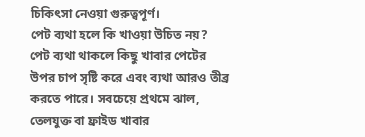চিকিৎসা নেওয়া গুরুত্বপূর্ণ।
পেট ব্যথা হলে কি খাওয়া উচিত নয়?
পেট ব্যথা থাকলে কিছু খাবার পেটের উপর চাপ সৃষ্টি করে এবং ব্যথা আরও তীব্র করতে পারে। সবচেয়ে প্রথমে ঝাল, তেলযুক্ত বা ফ্রাইড খাবার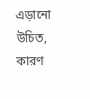এড়ানো উচিত, কারণ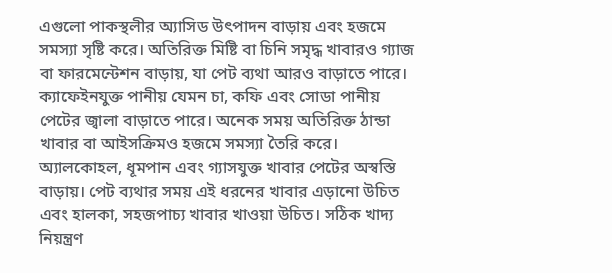এগুলো পাকস্থলীর অ্যাসিড উৎপাদন বাড়ায় এবং হজমে সমস্যা সৃষ্টি করে। অতিরিক্ত মিষ্টি বা চিনি সমৃদ্ধ খাবারও গ্যাজ বা ফারমেন্টেশন বাড়ায়, যা পেট ব্যথা আরও বাড়াতে পারে। ক্যাফেইনযুক্ত পানীয় যেমন চা, কফি এবং সোডা পানীয় পেটের জ্বালা বাড়াতে পারে। অনেক সময় অতিরিক্ত ঠান্ডা খাবার বা আইসক্রিমও হজমে সমস্যা তৈরি করে। অ্যালকোহল, ধূমপান এবং গ্যাসযুক্ত খাবার পেটের অস্বস্তি বাড়ায়। পেট ব্যথার সময় এই ধরনের খাবার এড়ানো উচিত এবং হালকা, সহজপাচ্য খাবার খাওয়া উচিত। সঠিক খাদ্য নিয়ন্ত্রণ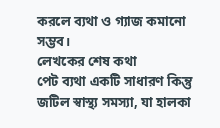করলে ব্যথা ও গ্যাজ কমানো সম্ভব।
লেখকের শেষ কথা
পেট ব্যথা একটি সাধারণ কিন্তু জটিল স্বাস্থ্য সমস্যা, যা হালকা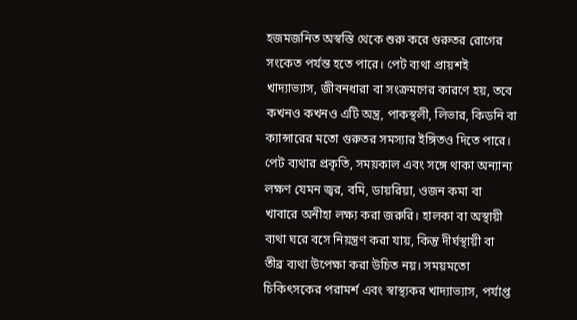হজমজনিত অস্বস্তি থেকে শুরু করে গুরুতর রোগের সংকেত পর্যন্ত হতে পারে। পেট ব্যথা প্রায়শই খাদ্যাভ্যাস, জীবনধারা বা সংক্রমণের কারণে হয়, তবে কখনও কখনও এটি অন্ত্র, পাকস্থলী, লিভার, কিডনি বা ক্যান্সারের মতো গুরুতর সমস্যার ইঙ্গিতও দিতে পারে। পেট ব্যথার প্রকৃতি, সময়কাল এবং সঙ্গে থাকা অন্যান্য লক্ষণ যেমন জ্বর, বমি, ডায়রিয়া, ওজন কমা বা খাবারে অনীহা লক্ষ্য করা জরুরি। হালকা বা অস্থায়ী ব্যথা ঘরে বসে নিয়ন্ত্রণ করা যায়, কিন্তু দীর্ঘস্থায়ী বা তীব্র ব্যথা উপেক্ষা করা উচিত নয়। সময়মতো চিকিৎসকের পরামর্শ এবং স্বাস্থ্যকর খাদ্যাভ্যাস, পর্যাপ্ত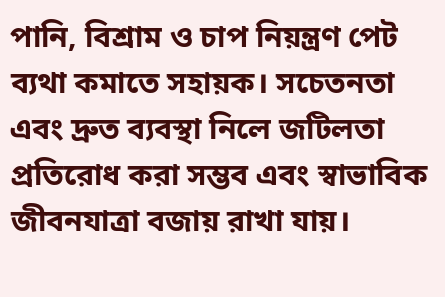পানি, বিশ্রাম ও চাপ নিয়ন্ত্রণ পেট ব্যথা কমাতে সহায়ক। সচেতনতা এবং দ্রুত ব্যবস্থা নিলে জটিলতা প্রতিরোধ করা সম্ভব এবং স্বাভাবিক জীবনযাত্রা বজায় রাখা যায়।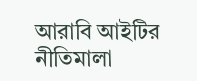আরাবি আইটির নীতিমালা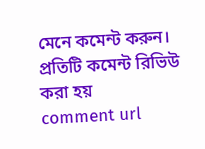মেনে কমেন্ট করুন। প্রতিটি কমেন্ট রিভিউ করা হয়
comment url